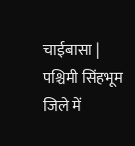चाईबासा | पश्चिमी सिंहभूम जिले में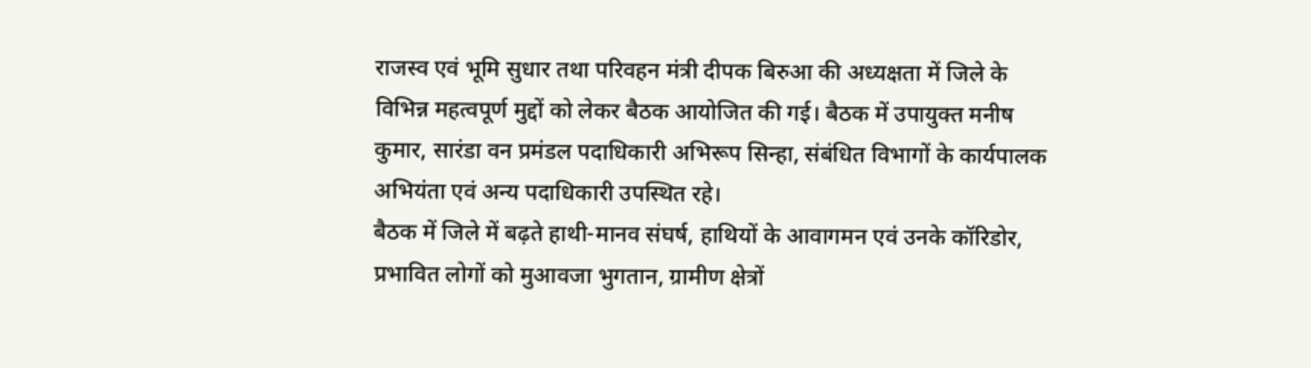राजस्व एवं भूमि सुधार तथा परिवहन मंत्री दीपक बिरुआ की अध्यक्षता में जिले के विभिन्न महत्वपूर्ण मुद्दों को लेकर बैठक आयोजित की गई। बैठक में उपायुक्त मनीष कुमार, सारंडा वन प्रमंडल पदाधिकारी अभिरूप सिन्हा, संबंधित विभागों के कार्यपालक अभियंता एवं अन्य पदाधिकारी उपस्थित रहे।
बैठक में जिले में बढ़ते हाथी-मानव संघर्ष, हाथियों के आवागमन एवं उनके कॉरिडोर, प्रभावित लोगों को मुआवजा भुगतान, ग्रामीण क्षेत्रों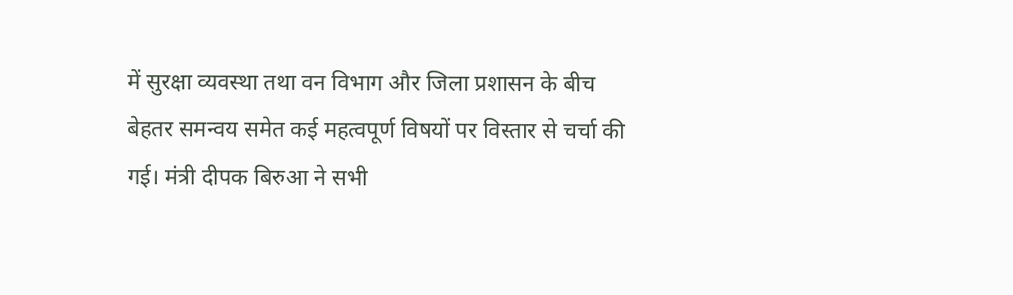में सुरक्षा व्यवस्था तथा वन विभाग और जिला प्रशासन के बीच बेहतर समन्वय समेत कई महत्वपूर्ण विषयों पर विस्तार से चर्चा की गई। मंत्री दीपक बिरुआ ने सभी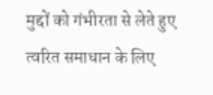मुद्दों को गंभीरता से लेते हुए त्वरित समाधान के लिए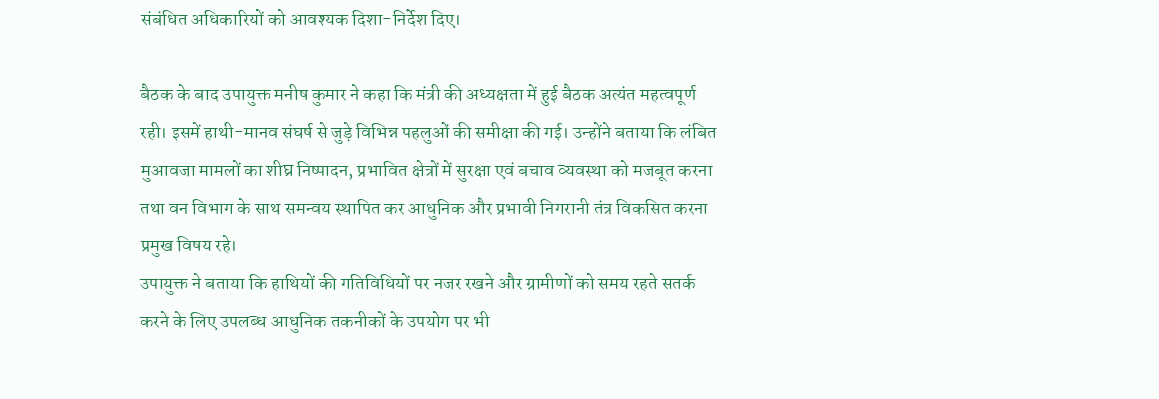संबंधित अधिकारियों को आवश्यक दिशा-निर्देश दिए।

बैठक के बाद उपायुक्त मनीष कुमार ने कहा कि मंत्री की अध्यक्षता में हुई बैठक अत्यंत महत्वपूर्ण रही। इसमें हाथी-मानव संघर्ष से जुड़े विभिन्न पहलुओं की समीक्षा की गई। उन्होंने बताया कि लंबित मुआवजा मामलों का शीघ्र निष्पादन, प्रभावित क्षेत्रों में सुरक्षा एवं बचाव व्यवस्था को मजबूत करना तथा वन विभाग के साथ समन्वय स्थापित कर आधुनिक और प्रभावी निगरानी तंत्र विकसित करना प्रमुख विषय रहे।
उपायुक्त ने बताया कि हाथियों की गतिविधियों पर नजर रखने और ग्रामीणों को समय रहते सतर्क करने के लिए उपलब्ध आधुनिक तकनीकों के उपयोग पर भी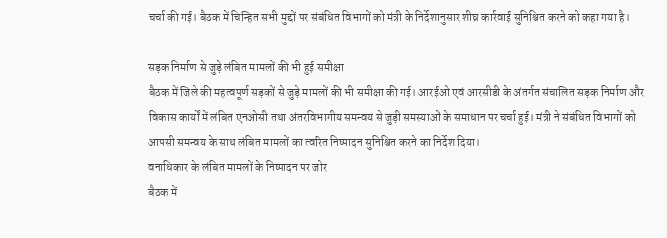चर्चा की गई। बैठक में चिन्हित सभी मुद्दों पर संबंधित विभागों को मंत्री के निर्देशानुसार शीघ्र कार्रवाई सुनिश्चित करने को कहा गया है।

सड़क निर्माण से जुड़े लंबित मामलों की भी हुई समीक्षा
बैठक में जिले की महत्वपूर्ण सड़कों से जुड़े मामलों की भी समीक्षा की गई। आरईओ एवं आरसीडी के अंतर्गत संचालित सड़क निर्माण और विकास कार्यों में लंबित एनओसी तथा अंतरविभागीय समन्वय से जुड़ी समस्याओं के समाधान पर चर्चा हुई। मंत्री ने संबंधित विभागों को आपसी समन्वय के साथ लंबित मामलों का त्वरित निष्पादन सुनिश्चित करने का निर्देश दिया।
वनाधिकार के लंबित मामलों के निष्पादन पर जोर
बैठक में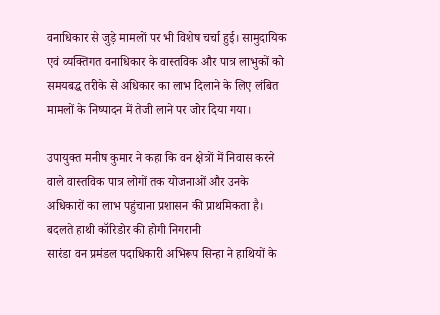वनाधिकार से जुड़े मामलों पर भी विशेष चर्चा हुई। सामुदायिक एवं व्यक्तिगत वनाधिकार के वास्तविक और पात्र लाभुकों को समयबद्ध तरीके से अधिकार का लाभ दिलाने के लिए लंबित मामलों के निष्पादन में तेजी लाने पर जोर दिया गया।

उपायुक्त मनीष कुमार ने कहा कि वन क्षेत्रों में निवास करने वाले वास्तविक पात्र लोगों तक योजनाओं और उनके अधिकारों का लाभ पहुंचाना प्रशासन की प्राथमिकता है।
बदलते हाथी कॉरिडोर की होगी निगरानी
सारंडा वन प्रमंडल पदाधिकारी अभिरूप सिन्हा ने हाथियों के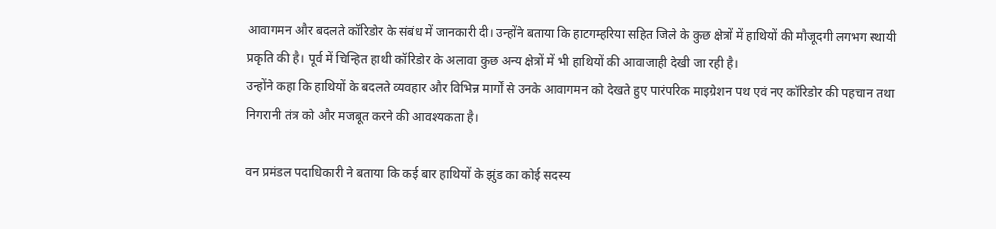आवागमन और बदलते कॉरिडोर के संबंध में जानकारी दी। उन्होंने बताया कि हाटगम्हरिया सहित जिले के कुछ क्षेत्रों में हाथियों की मौजूदगी लगभग स्थायी प्रकृति की है। पूर्व में चिन्हित हाथी कॉरिडोर के अलावा कुछ अन्य क्षेत्रों में भी हाथियों की आवाजाही देखी जा रही है।
उन्होंने कहा कि हाथियों के बदलते व्यवहार और विभिन्न मार्गों से उनके आवागमन को देखते हुए पारंपरिक माइग्रेशन पथ एवं नए कॉरिडोर की पहचान तथा निगरानी तंत्र को और मजबूत करने की आवश्यकता है।

वन प्रमंडल पदाधिकारी ने बताया कि कई बार हाथियों के झुंड का कोई सदस्य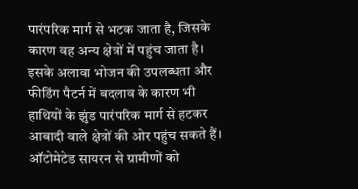पारंपरिक मार्ग से भटक जाता है, जिसके कारण वह अन्य क्षेत्रों में पहुंच जाता है। इसके अलावा भोजन की उपलब्धता और फीडिंग पैटर्न में बदलाव के कारण भी हाथियों के झुंड पारंपरिक मार्ग से हटकर आबादी वाले क्षेत्रों की ओर पहुंच सकते हैं।
ऑटोमेटेड सायरन से ग्रामीणों को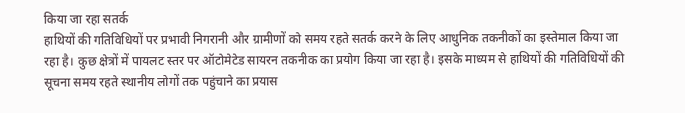किया जा रहा सतर्क
हाथियों की गतिविधियों पर प्रभावी निगरानी और ग्रामीणों को समय रहते सतर्क करने के लिए आधुनिक तकनीकों का इस्तेमाल किया जा रहा है। कुछ क्षेत्रों में पायलट स्तर पर ऑटोमेटेड सायरन तकनीक का प्रयोग किया जा रहा है। इसके माध्यम से हाथियों की गतिविधियों की सूचना समय रहते स्थानीय लोगों तक पहुंचाने का प्रयास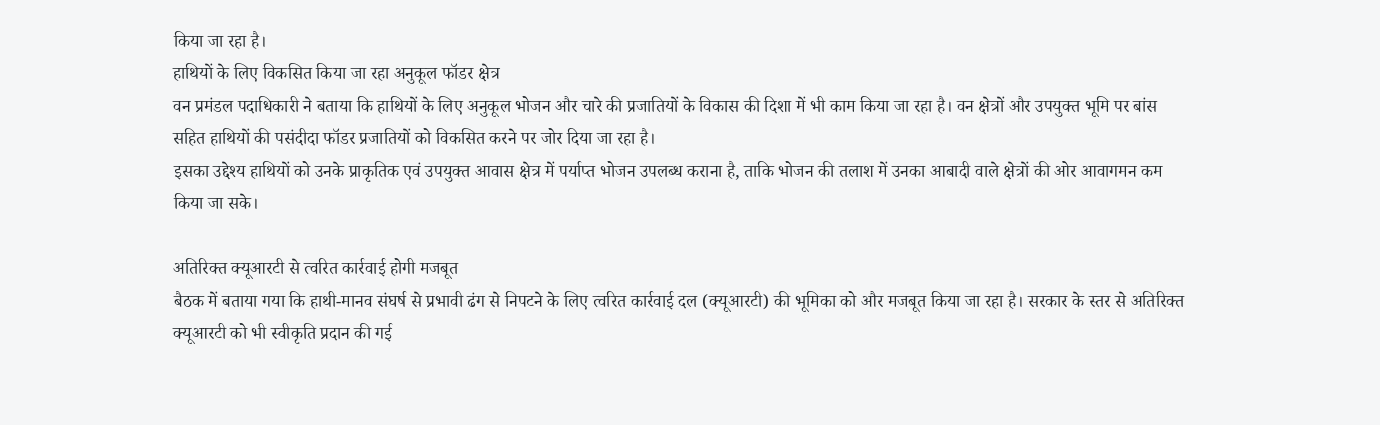किया जा रहा है।
हाथियों के लिए विकसित किया जा रहा अनुकूल फॉडर क्षेत्र
वन प्रमंडल पदाधिकारी ने बताया कि हाथियों के लिए अनुकूल भोजन और चारे की प्रजातियों के विकास की दिशा में भी काम किया जा रहा है। वन क्षेत्रों और उपयुक्त भूमि पर बांस सहित हाथियों की पसंदीदा फॉडर प्रजातियों को विकसित करने पर जोर दिया जा रहा है।
इसका उद्देश्य हाथियों को उनके प्राकृतिक एवं उपयुक्त आवास क्षेत्र में पर्याप्त भोजन उपलब्ध कराना है, ताकि भोजन की तलाश में उनका आबादी वाले क्षेत्रों की ओर आवागमन कम किया जा सके।

अतिरिक्त क्यूआरटी से त्वरित कार्रवाई होगी मजबूत
बैठक में बताया गया कि हाथी-मानव संघर्ष से प्रभावी ढंग से निपटने के लिए त्वरित कार्रवाई दल (क्यूआरटी) की भूमिका को और मजबूत किया जा रहा है। सरकार के स्तर से अतिरिक्त क्यूआरटी को भी स्वीकृति प्रदान की गई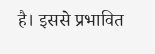है। इससे प्रभावित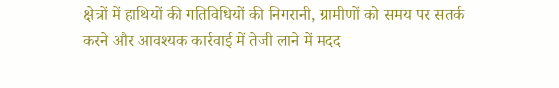क्षेत्रों में हाथियों की गतिविधियों की निगरानी, ग्रामीणों को समय पर सतर्क करने और आवश्यक कार्रवाई में तेजी लाने में मदद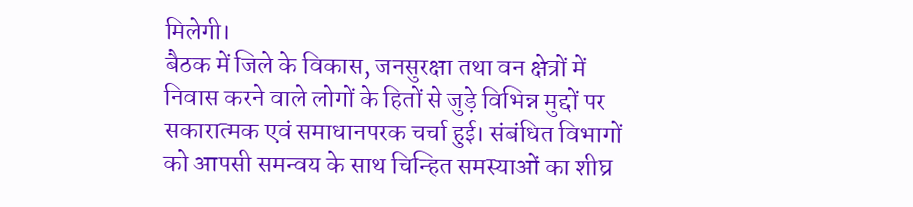मिलेगी।
बैठक में जिले के विकास, जनसुरक्षा तथा वन क्षेत्रों में निवास करने वाले लोगों के हितों से जुड़े विभिन्न मुद्दों पर सकारात्मक एवं समाधानपरक चर्चा हुई। संबंधित विभागों को आपसी समन्वय के साथ चिन्हित समस्याओं का शीघ्र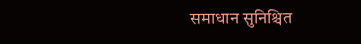समाधान सुनिश्चित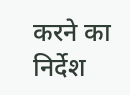करने का निर्देश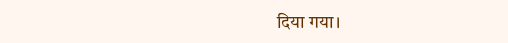दिया गया।